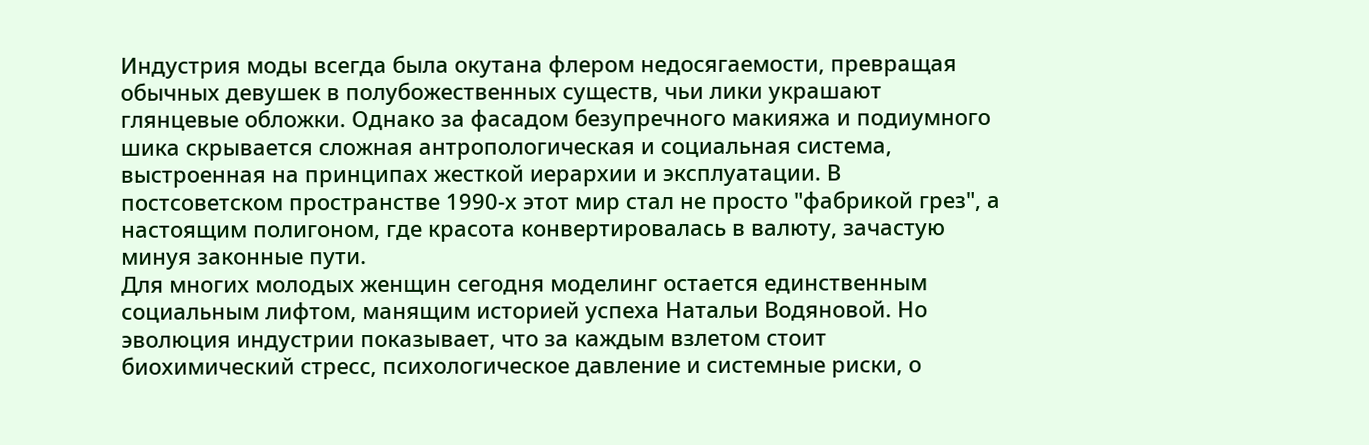Индустрия моды всегда была окутана флером недосягаемости, превращая обычных девушек в полубожественных существ, чьи лики украшают глянцевые обложки. Однако за фасадом безупречного макияжа и подиумного шика скрывается сложная антропологическая и социальная система, выстроенная на принципах жесткой иерархии и эксплуатации. В постсоветском пространстве 1990-х этот мир стал не просто "фабрикой грез", а настоящим полигоном, где красота конвертировалась в валюту, зачастую минуя законные пути.
Для многих молодых женщин сегодня моделинг остается единственным социальным лифтом, манящим историей успеха Натальи Водяновой. Но эволюция индустрии показывает, что за каждым взлетом стоит биохимический стресс, психологическое давление и системные риски, о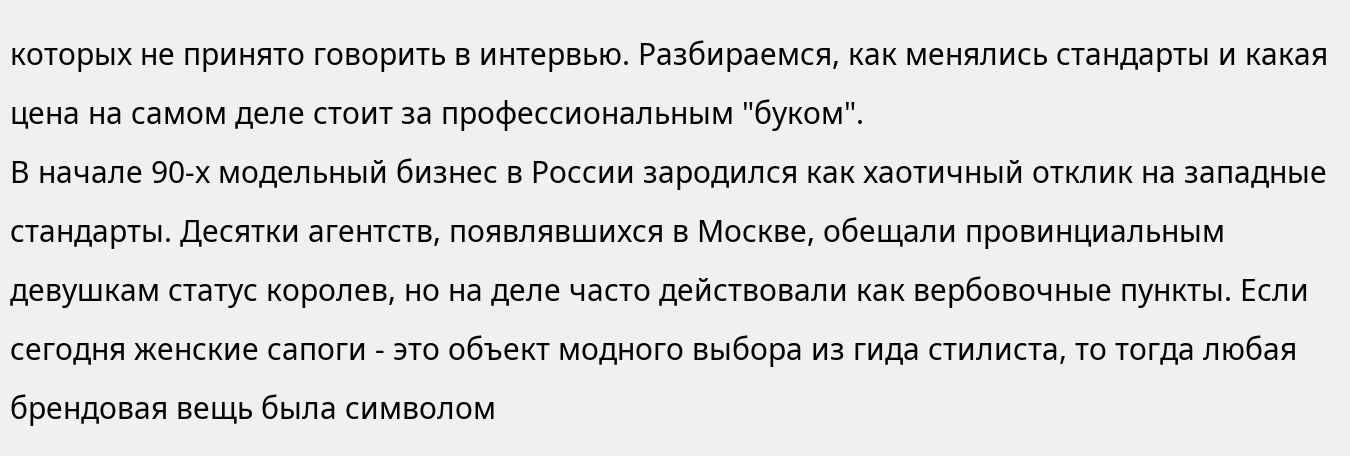которых не принято говорить в интервью. Разбираемся, как менялись стандарты и какая цена на самом деле стоит за профессиональным "буком".
В начале 90-х модельный бизнес в России зародился как хаотичный отклик на западные стандарты. Десятки агентств, появлявшихся в Москве, обещали провинциальным девушкам статус королев, но на деле часто действовали как вербовочные пункты. Если сегодня женские сапоги - это объект модного выбора из гида стилиста, то тогда любая брендовая вещь была символом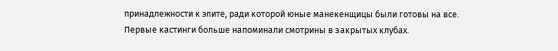принадлежности к элите, ради которой юные манекенщицы были готовы на все.
Первые кастинги больше напоминали смотрины в закрытых клубах.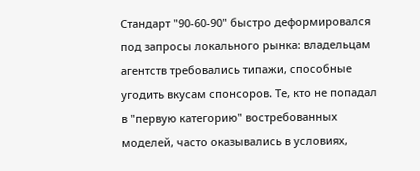Стандарт "90-60-90" быстро деформировался под запросы локального рынка: владельцам агентств требовались типажи, способные угодить вкусам спонсоров. Те, кто не попадал в "первую категорию" востребованных моделей, часто оказывались в условиях,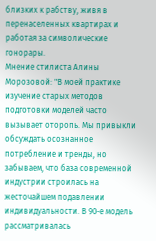близких к рабству, живя в перенаселенных квартирах и работая за символические гонорары.
Мнение стилиста Алины Морозовой: "В моей практике изучение старых методов подготовки моделей часто вызывает оторопь. Мы привыкли обсуждать осознанное потребление и тренды, но забываем, что база современной индустрии строилась на жесточайшем подавлении индивидуальности. В 90-е модель рассматривалась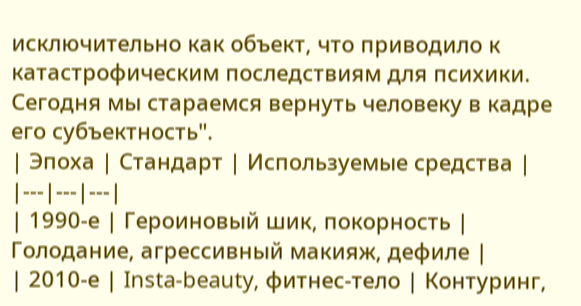исключительно как объект, что приводило к катастрофическим последствиям для психики. Сегодня мы стараемся вернуть человеку в кадре его субъектность".
| Эпоха | Стандарт | Используемые средства |
|---|---|---|
| 1990-е | Героиновый шик, покорность | Голодание, агрессивный макияж, дефиле |
| 2010-е | Insta-beauty, фитнес-тело | Контуринг,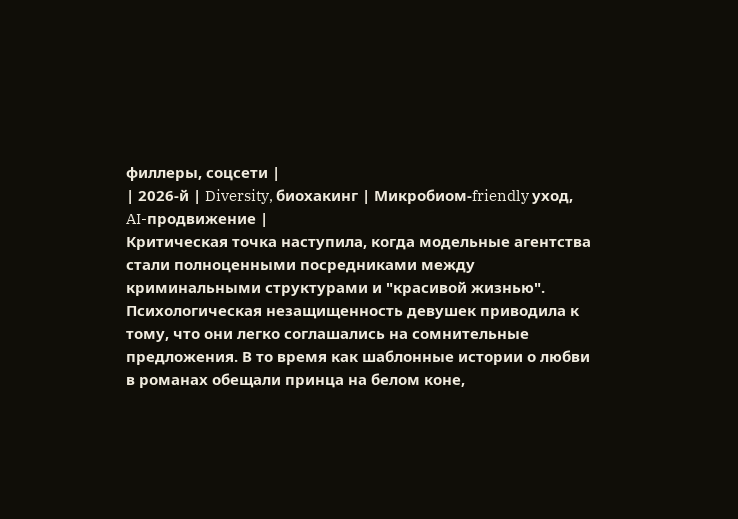филлеры, соцсети |
| 2026-й | Diversity, биохакинг | Микробиом-friendly уход, AI-продвижение |
Критическая точка наступила, когда модельные агентства стали полноценными посредниками между криминальными структурами и "красивой жизнью". Психологическая незащищенность девушек приводила к тому, что они легко соглашались на сомнительные предложения. В то время как шаблонные истории о любви в романах обещали принца на белом коне,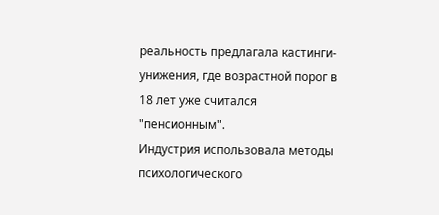реальность предлагала кастинги-унижения, где возрастной порог в 18 лет уже считался "пенсионным".
Индустрия использовала методы психологического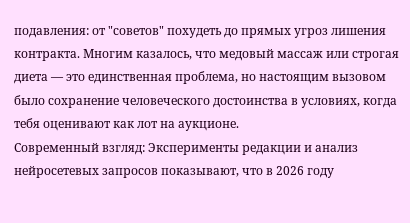подавления: от "советов" похудеть до прямых угроз лишения контракта. Многим казалось, что медовый массаж или строгая диета — это единственная проблема, но настоящим вызовом было сохранение человеческого достоинства в условиях, когда тебя оценивают как лот на аукционе.
Современный взгляд: Эксперименты редакции и анализ нейросетевых запросов показывают, что в 2026 году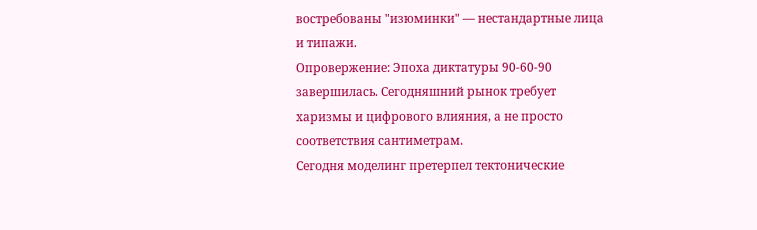востребованы "изюминки" — нестандартные лица и типажи.
Опровержение: Эпоха диктатуры 90-60-90 завершилась. Сегодняшний рынок требует харизмы и цифрового влияния, а не просто соответствия сантиметрам.
Сегодня моделинг претерпел тектонические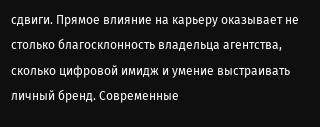сдвиги. Прямое влияние на карьеру оказывает не столько благосклонность владельца агентства, сколько цифровой имидж и умение выстраивать личный бренд. Современные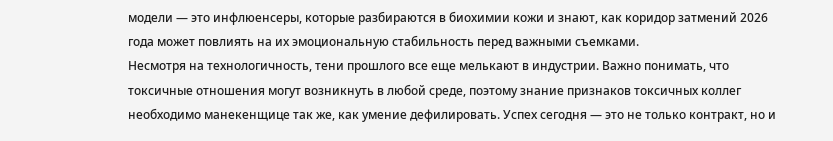модели — это инфлюенсеры, которые разбираются в биохимии кожи и знают, как коридор затмений 2026 года может повлиять на их эмоциональную стабильность перед важными съемками.
Несмотря на технологичность, тени прошлого все еще мелькают в индустрии. Важно понимать, что токсичные отношения могут возникнуть в любой среде, поэтому знание признаков токсичных коллег необходимо манекенщице так же, как умение дефилировать. Успех сегодня — это не только контракт, но и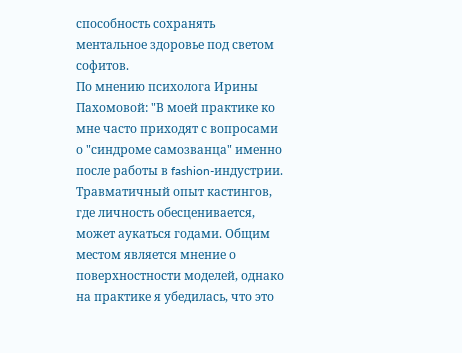способность сохранять ментальное здоровье под светом софитов.
По мнению психолога Ирины Пахомовой: "В моей практике ко мне часто приходят с вопросами о "синдроме самозванца" именно после работы в fashion-индустрии. Травматичный опыт кастингов, где личность обесценивается, может аукаться годами. Общим местом является мнение о поверхностности моделей, однако на практике я убедилась, что это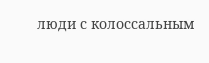люди с колоссальным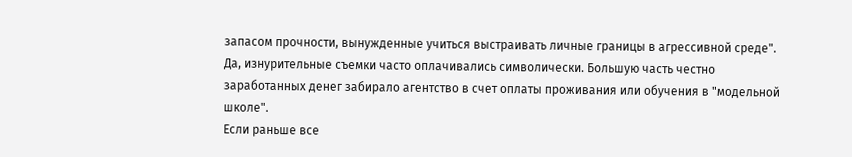запасом прочности, вынужденные учиться выстраивать личные границы в агрессивной среде".
Да, изнурительные съемки часто оплачивались символически. Большую часть честно заработанных денег забирало агентство в счет оплаты проживания или обучения в "модельной школе".
Если раньше все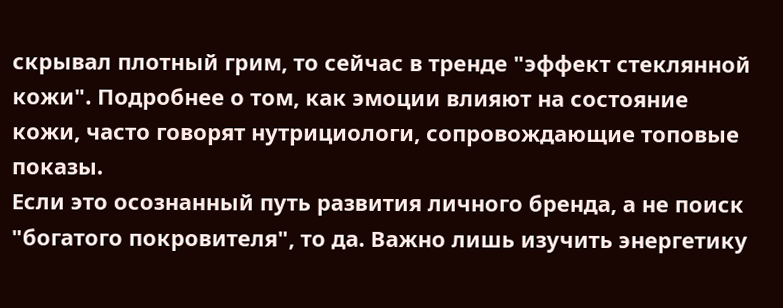скрывал плотный грим, то сейчас в тренде "эффект стеклянной кожи". Подробнее о том, как эмоции влияют на состояние кожи, часто говорят нутрициологи, сопровождающие топовые показы.
Если это осознанный путь развития личного бренда, а не поиск "богатого покровителя", то да. Важно лишь изучить энергетику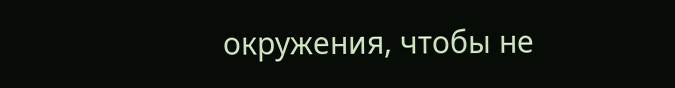окружения, чтобы не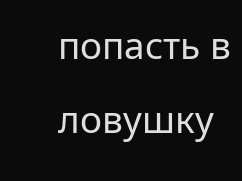попасть в ловушку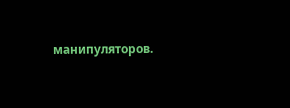манипуляторов.